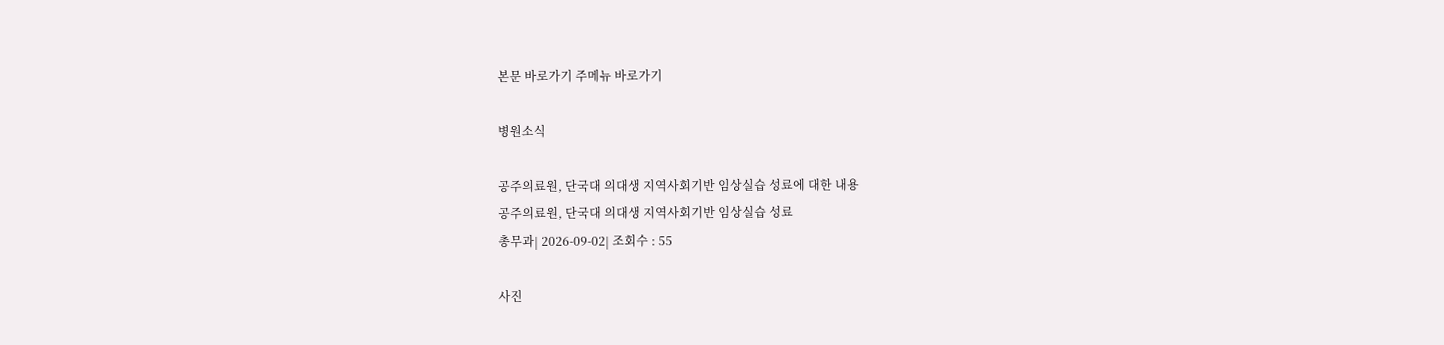본문 바로가기 주메뉴 바로가기

병원소식

공주의료원, 단국대 의대생 지역사회기반 임상실습 성료에 대한 내용
공주의료원, 단국대 의대생 지역사회기반 임상실습 성료
총무과| 2026-09-02| 조회수 : 55

사진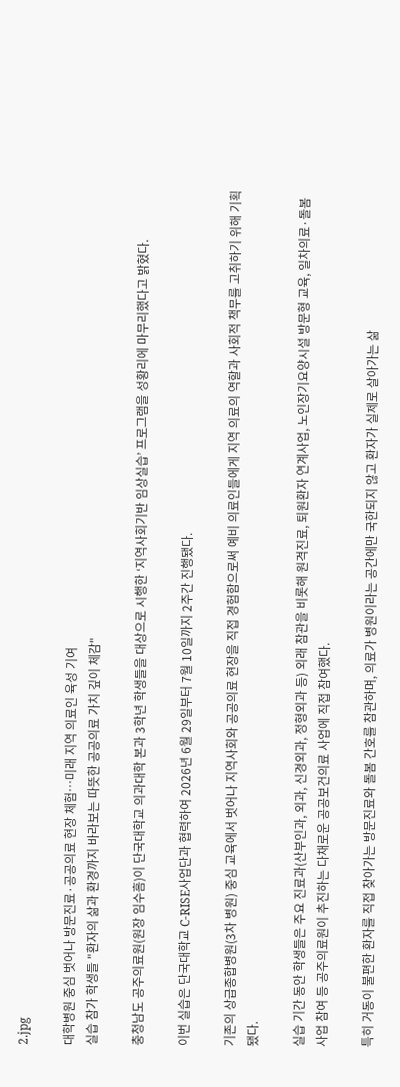2.jpg

대학병원 중심 벗어나 방문진료·공공의료 현장 체험…미래 지역 의료인 육성 기여
실습 참가 학생들 "환자의 삶과 환경까지 바라보는 따뜻한 공공의료 가치 깊이 체감"

충청남도 공주의료원(원장 임수흠)이 단국대학교 의과대학 본과 3학년 학생들을 대상으로 시행한 ‘지역사회기반 임상실습’ 프로그램을 성황리에 마무리했다고 밝혔다.

이번 실습은 단국대학교 C-RISE사업단과 협력하여 2026년 6월 29일부터 7월 10일까지 2주간 진행됐다.

기존의 상급종합병원(3차 병원) 중심 교육에서 벗어나 지역사회와 공공의료 현장을 직접 경험함으로써 예비 의료인들에게 지역 의료의 역할과 사회적 책무를 고취하기 위해 기획됐다.

실습 기간 동안 학생들은 주요 진료과(산부인과, 외과, 신경외과, 정형외과 등) 외래 참관을 비롯해 원격진료, 퇴원환자 연계사업, 노인장기요양시설 방문형 교육, 일차의료·돌봄 사업 참여 등 공주의료원이 추진하는 다채로운 공공보건의료 사업에 직접 참여했다.

특히 거동이 불편한 환자를 직접 찾아가는 방문진료와 돌봄 간호를 참관하며, 의료가 병원이라는 공간에만 국한되지 않고 환자가 실제로 살아가는 삶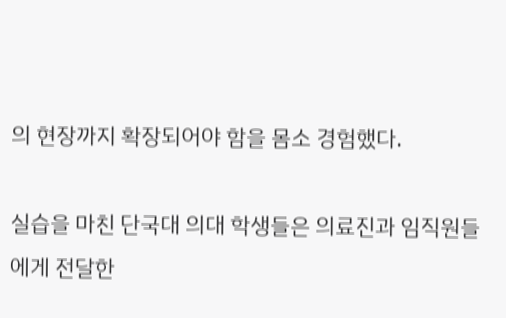의 현장까지 확장되어야 함을 몸소 경험했다.

실습을 마친 단국대 의대 학생들은 의료진과 임직원들에게 전달한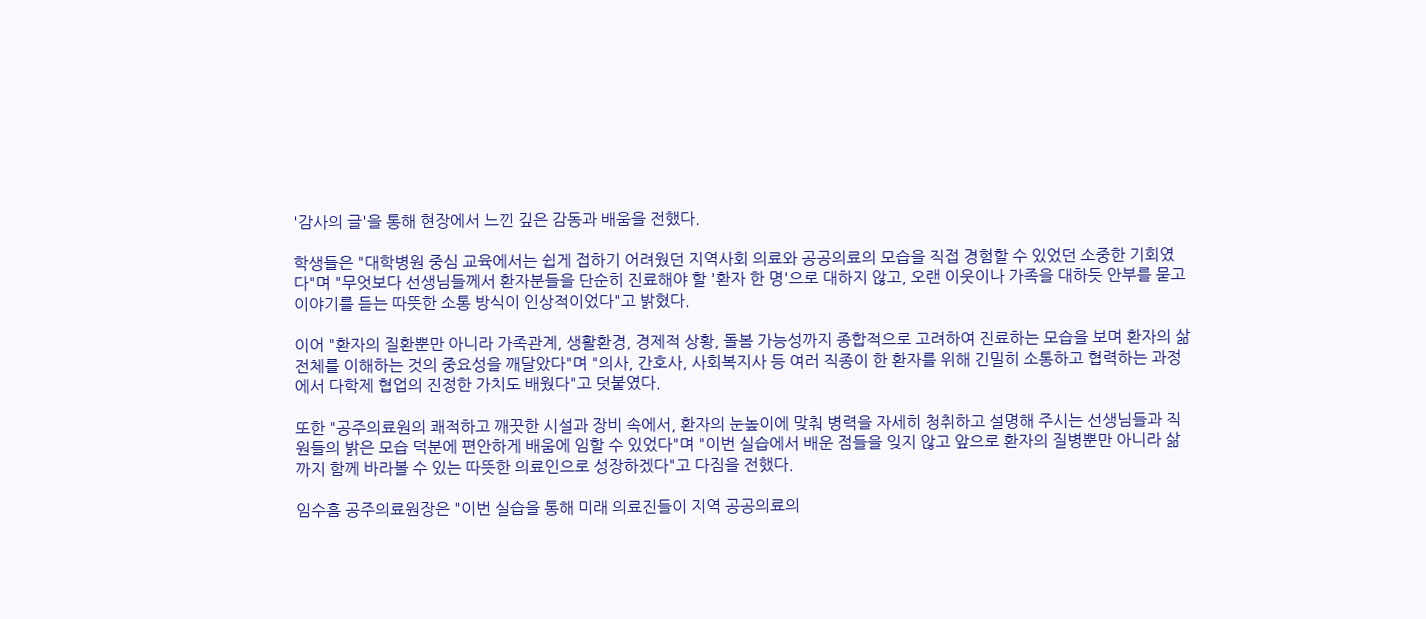'감사의 글'을 통해 현장에서 느낀 깊은 감동과 배움을 전했다.

학생들은 "대학병원 중심 교육에서는 쉽게 접하기 어려웠던 지역사회 의료와 공공의료의 모습을 직접 경험할 수 있었던 소중한 기회였다"며 "무엇보다 선생님들께서 환자분들을 단순히 진료해야 할 '환자 한 명'으로 대하지 않고, 오랜 이웃이나 가족을 대하듯 안부를 묻고 이야기를 듣는 따뜻한 소통 방식이 인상적이었다"고 밝혔다.

이어 "환자의 질환뿐만 아니라 가족관계, 생활환경, 경제적 상황, 돌봄 가능성까지 종합적으로 고려하여 진료하는 모습을 보며 환자의 삶 전체를 이해하는 것의 중요성을 깨달았다"며 "의사, 간호사, 사회복지사 등 여러 직종이 한 환자를 위해 긴밀히 소통하고 협력하는 과정에서 다학제 협업의 진정한 가치도 배웠다"고 덧붙였다.

또한 "공주의료원의 쾌적하고 깨끗한 시설과 장비 속에서, 환자의 눈높이에 맞춰 병력을 자세히 청취하고 설명해 주시는 선생님들과 직원들의 밝은 모습 덕분에 편안하게 배움에 임할 수 있었다"며 "이번 실습에서 배운 점들을 잊지 않고 앞으로 환자의 질병뿐만 아니라 삶까지 함께 바라볼 수 있는 따뜻한 의료인으로 성장하겠다"고 다짐을 전했다.

임수흠 공주의료원장은 "이번 실습을 통해 미래 의료진들이 지역 공공의료의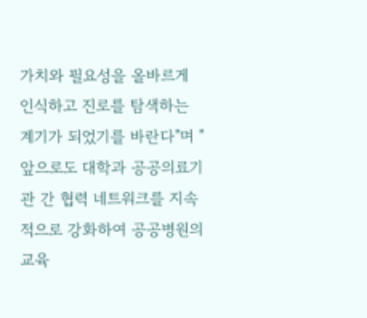가치와 필요성을 올바르게 인식하고 진로를 탐색하는 계기가 되었기를 바란다"며 "앞으로도 대학과 공공의료기관 간 협력 네트워크를 지속적으로 강화하여 공공병원의 교육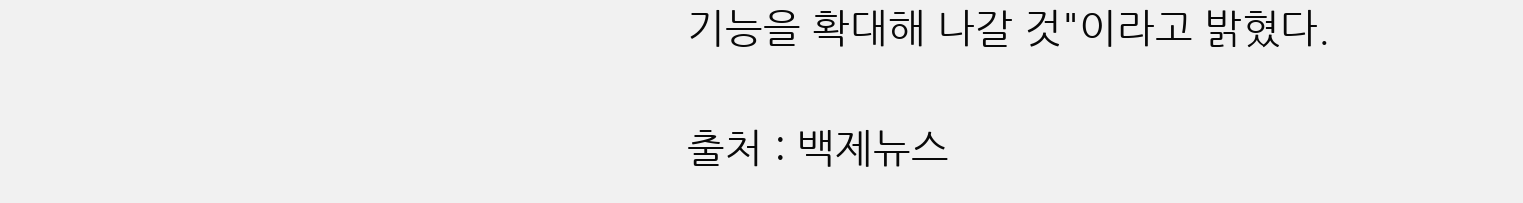기능을 확대해 나갈 것"이라고 밝혔다.

출처 : 백제뉴스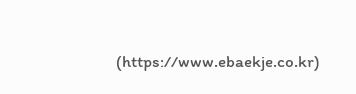(https://www.ebaekje.co.kr)